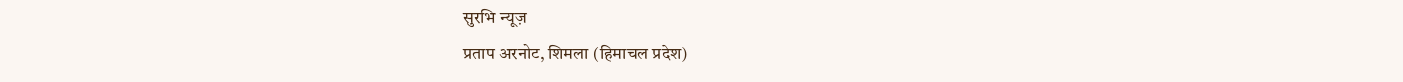सुरभि न्यूज़
प्रताप अरनोट, शिमला (हिमाचल प्रदेश)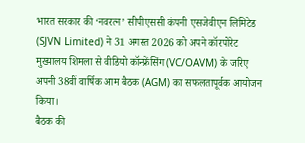भारत सरकार की ‘नवरत्न’ सीपीएससी कंपनी एसजेवीएन लिमिटेड (SJVN Limited) ने 31 अगस्त 2026 को अपने कॉरपोरेट मुख्यालय शिमला से वीडियो कॉन्फ्रेंसिंग (VC/OAVM) के जरिए अपनी 38वीं वार्षिक आम बैठक (AGM) का सफलतापूर्वक आयोजन किया।
बैठक की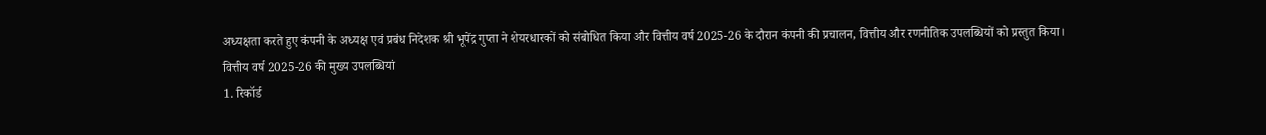अध्यक्षता करते हुए कंपनी के अध्यक्ष एवं प्रबंध निदेशक श्री भूपेंद्र गुप्ता ने शेयरधारकों को संबोधित किया और वित्तीय वर्ष 2025-26 के दौरान कंपनी की प्रचालन, वित्तीय और रणनीतिक उपलब्धियों को प्रस्तुत किया।
वित्तीय वर्ष 2025-26 की मुख्य उपलब्धियां
1. रिकॉर्ड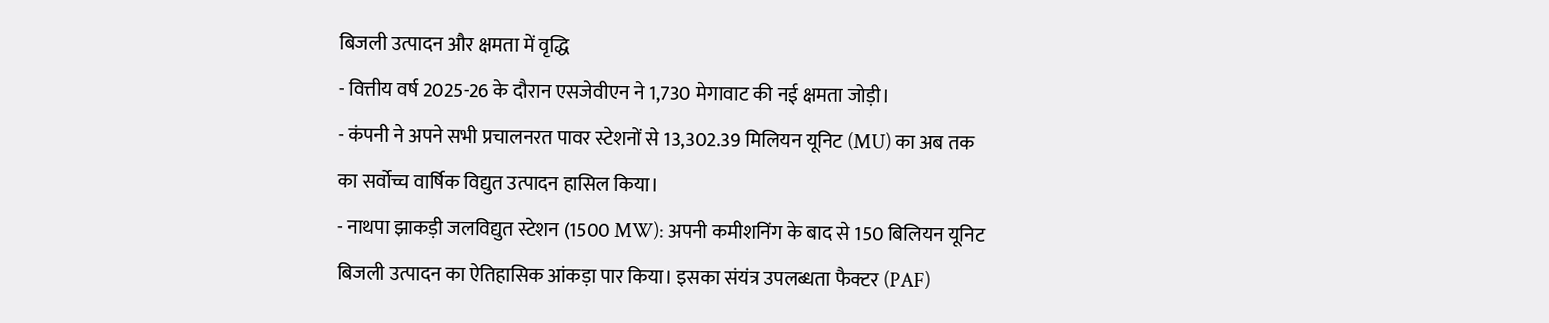बिजली उत्पादन और क्षमता में वृद्धि
- वित्तीय वर्ष 2025-26 के दौरान एसजेवीएन ने 1,730 मेगावाट की नई क्षमता जोड़ी।
- कंपनी ने अपने सभी प्रचालनरत पावर स्टेशनों से 13,302.39 मिलियन यूनिट (MU) का अब तक का सर्वोच्च वार्षिक विद्युत उत्पादन हासिल किया।
- नाथपा झाकड़ी जलविद्युत स्टेशन (1500 MW): अपनी कमीशनिंग के बाद से 150 बिलियन यूनिट बिजली उत्पादन का ऐतिहासिक आंकड़ा पार किया। इसका संयंत्र उपलब्धता फैक्टर (PAF)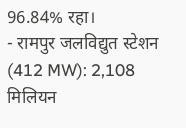96.84% रहा।
- रामपुर जलविद्युत स्टेशन (412 MW): 2,108 मिलियन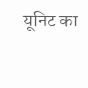यूनिट का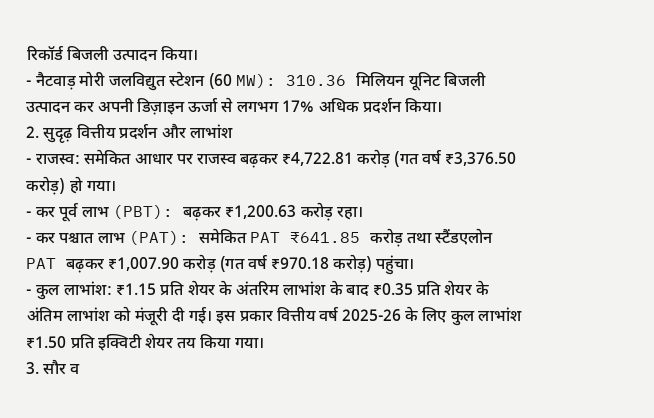रिकॉर्ड बिजली उत्पादन किया।
- नैटवाड़ मोरी जलविद्युत स्टेशन (60 MW): 310.36 मिलियन यूनिट बिजली उत्पादन कर अपनी डिज़ाइन ऊर्जा से लगभग 17% अधिक प्रदर्शन किया।
2. सुदृढ़ वित्तीय प्रदर्शन और लाभांश
- राजस्व: समेकित आधार पर राजस्व बढ़कर ₹4,722.81 करोड़ (गत वर्ष ₹3,376.50 करोड़) हो गया।
- कर पूर्व लाभ (PBT): बढ़कर ₹1,200.63 करोड़ रहा।
- कर पश्चात लाभ (PAT): समेकित PAT ₹641.85 करोड़ तथा स्टैंडएलोन PAT बढ़कर ₹1,007.90 करोड़ (गत वर्ष ₹970.18 करोड़) पहुंचा।
- कुल लाभांश: ₹1.15 प्रति शेयर के अंतरिम लाभांश के बाद ₹0.35 प्रति शेयर के अंतिम लाभांश को मंजूरी दी गई। इस प्रकार वित्तीय वर्ष 2025-26 के लिए कुल लाभांश ₹1.50 प्रति इक्विटी शेयर तय किया गया।
3. सौर व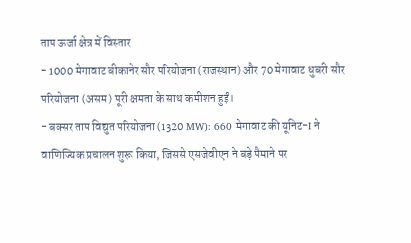ताप ऊर्जा क्षेत्र में विस्तार
- 1000 मेगावाट बीकानेर सौर परियोजना (राजस्थान) और 70 मेगावाट धुबरी सौर परियोजना (असम) पूरी क्षमता के साथ कमीशन हुईं।
- बक्सर ताप विद्युत परियोजना (1320 MW): 660 मेगावाट की यूनिट-I ने वाणिज्यिक प्रचालन शुरू किया, जिससे एसजेवीएन ने बड़े पैमाने पर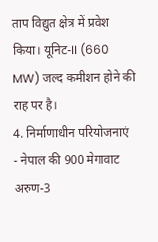ताप विद्युत क्षेत्र में प्रवेश किया। यूनिट-II (660 MW) जल्द कमीशन होने की राह पर है।
4. निर्माणाधीन परियोजनाएं
- नेपाल की 900 मेगावाट अरुण-3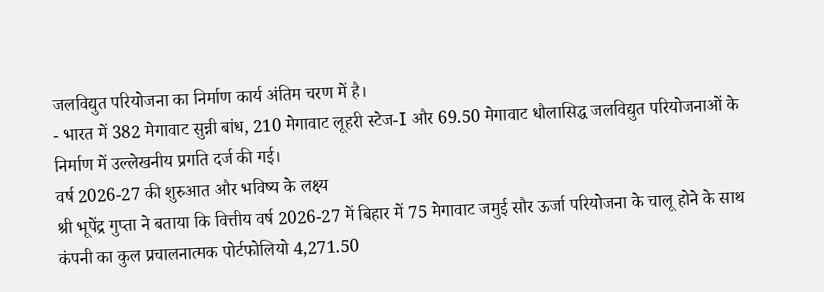जलविद्युत परियोजना का निर्माण कार्य अंतिम चरण में है।
- भारत में 382 मेगावाट सुन्नी बांध, 210 मेगावाट लूहरी स्टेज-I और 69.50 मेगावाट धौलासिद्ध जलविद्युत परियोजनाओं के निर्माण में उल्लेखनीय प्रगति दर्ज की गई।
वर्ष 2026-27 की शुरुआत और भविष्य के लक्ष्य
श्री भूपेंद्र गुप्ता ने बताया कि वित्तीय वर्ष 2026-27 में बिहार में 75 मेगावाट जमुई सौर ऊर्जा परियोजना के चालू होने के साथ कंपनी का कुल प्रचालनात्मक पोर्टफोलियो 4,271.50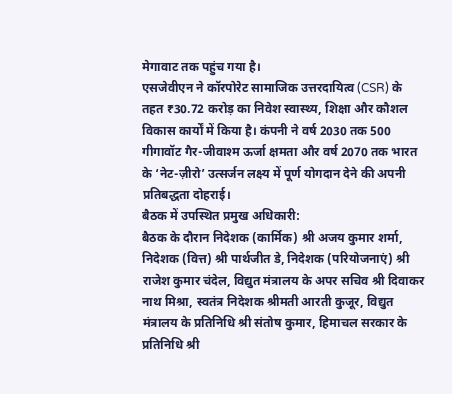मेगावाट तक पहुंच गया है।
एसजेवीएन ने कॉरपोरेट सामाजिक उत्तरदायित्व (CSR) के तहत ₹30.72 करोड़ का निवेश स्वास्थ्य, शिक्षा और कौशल विकास कार्यों में किया है। कंपनी ने वर्ष 2030 तक 500 गीगावॉट गैर-जीवाश्म ऊर्जा क्षमता और वर्ष 2070 तक भारत के ‘नेट-ज़ीरो’ उत्सर्जन लक्ष्य में पूर्ण योगदान देने की अपनी प्रतिबद्धता दोहराई।
बैठक में उपस्थित प्रमुख अधिकारी:
बैठक के दौरान निदेशक (कार्मिक) श्री अजय कुमार शर्मा, निदेशक (वित्त) श्री पार्थजीत डे, निदेशक (परियोजनाएं) श्री राजेश कुमार चंदेल, विद्युत मंत्रालय के अपर सचिव श्री दिवाकर नाथ मिश्रा, स्वतंत्र निदेशक श्रीमती आरती कुजूर, विद्युत मंत्रालय के प्रतिनिधि श्री संतोष कुमार, हिमाचल सरकार के प्रतिनिधि श्री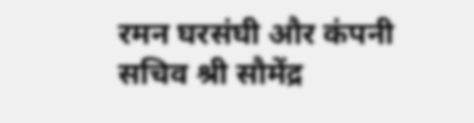रमन घरसंघी और कंपनी सचिव श्री सौमेंद्र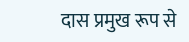दास प्रमुख रूप से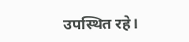उपस्थित रहे।